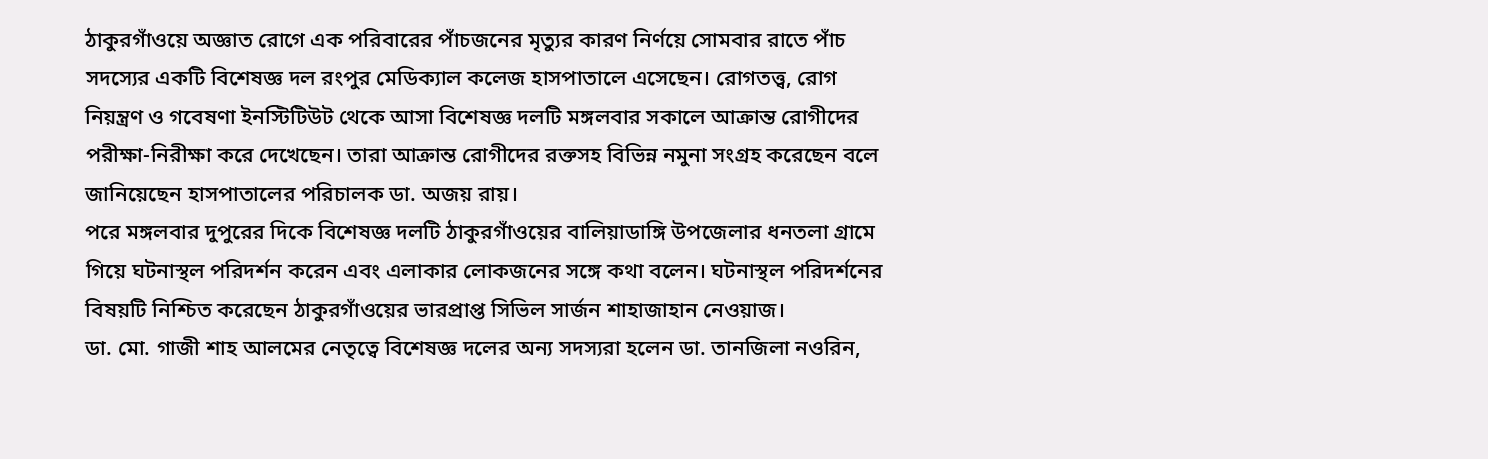ঠাকুরগাঁওয়ে অজ্ঞাত রোগে এক পরিবারের পাঁচজনের মৃত্যুর কারণ নির্ণয়ে সোমবার রাতে পাঁচ সদস্যের একটি বিশেষজ্ঞ দল রংপুর মেডিক্যাল কলেজ হাসপাতালে এসেছেন। রোগতত্ত্ব, রোগ নিয়ন্ত্রণ ও গবেষণা ইনস্টিটিউট থেকে আসা বিশেষজ্ঞ দলটি মঙ্গলবার সকালে আক্রান্ত রোগীদের পরীক্ষা-নিরীক্ষা করে দেখেছেন। তারা আক্রান্ত রোগীদের রক্তসহ বিভিন্ন নমুনা সংগ্রহ করেছেন বলে জানিয়েছেন হাসপাতালের পরিচালক ডা. অজয় রায়।
পরে মঙ্গলবার দুপুরের দিকে বিশেষজ্ঞ দলটি ঠাকুরগাঁওয়ের বালিয়াডাঙ্গি উপজেলার ধনতলা গ্রামে গিয়ে ঘটনাস্থল পরিদর্শন করেন এবং এলাকার লোকজনের সঙ্গে কথা বলেন। ঘটনাস্থল পরিদর্শনের বিষয়টি নিশ্চিত করেছেন ঠাকুরগাঁওয়ের ভারপ্রাপ্ত সিভিল সার্জন শাহাজাহান নেওয়াজ।
ডা. মো. গাজী শাহ আলমের নেতৃত্বে বিশেষজ্ঞ দলের অন্য সদস্যরা হলেন ডা. তানজিলা নওরিন,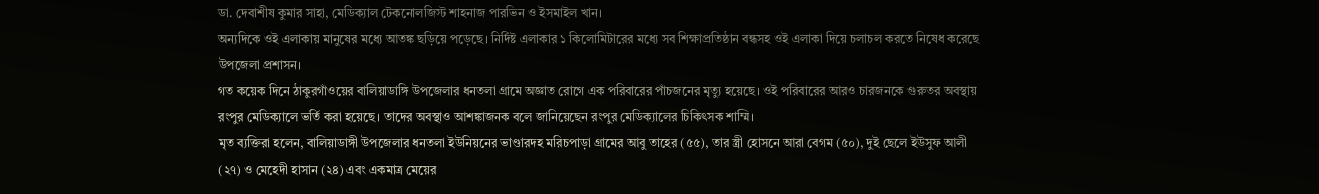ডা. দেবাশীষ কুমার সাহা, মেডিক্যাল টেকনোলজিস্ট শাহনাজ পারভিন ও ইসমাইল খান।
অন্যদিকে ওই এলাকায় মানুষের মধ্যে আতঙ্ক ছড়িয়ে পড়েছে। নির্দিষ্ট এলাকার ১ কিলোমিটারের মধ্যে সব শিক্ষাপ্রতিষ্ঠান বন্ধসহ ওই এলাকা দিয়ে চলাচল করতে নিষেধ করেছে উপজেলা প্রশাসন।
গত কয়েক দিনে ঠাকুরগাঁওয়ের বালিয়াডাঙ্গি উপজেলার ধনতলা গ্রামে অজ্ঞাত রোগে এক পরিবারের পাঁচজনের মৃত্যু হয়েছে। ওই পরিবারের আরও চারজনকে গুরুতর অবস্থায় রংপুর মেডিক্যালে ভর্তি করা হয়েছে। তাদের অবস্থাও আশঙ্কাজনক বলে জানিয়েছেন রংপুর মেডিক্যালের চিকিৎসক শাম্মি।
মৃত ব্যক্তিরা হলেন, বালিয়াডাঙ্গী উপজেলার ধনতলা ইউনিয়নের ভাণ্ডারদহ মরিচপাড়া গ্রামের আবু তাহের (৫৫), তার স্ত্রী হোসনে আরা বেগম (৫০), দুই ছেলে ইউসুফ আলী (২৭) ও মেহেদী হাসান (২৪) এবং একমাত্র মেয়ের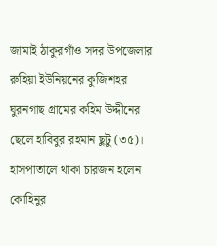জামাই ঠাকুরগাঁও সদর উপজেলার রুহিয়া ইউনিয়নের কুজিশহর ঘুরনগাছ গ্রামের কহিম উদ্দীনের ছেলে হাবিবুর রহমান ছুটু (৩৫)।
হাসপাতালে থাকা চারজন হলেন কোহিনুর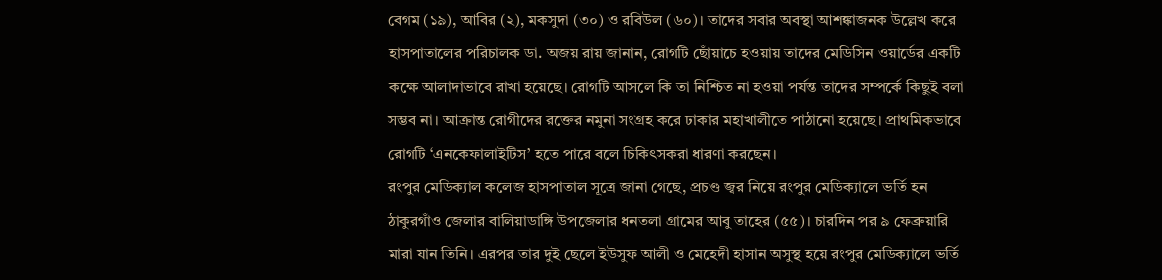বেগম (১৯), আবির (২), মকসুদা (৩০) ও রবিউল (৬০)। তাদের সবার অবস্থা আশঙ্কাজনক উল্লেখ করে হাসপাতালের পরিচালক ডা. অজয় রায় জানান, রোগটি ছোঁয়াচে হওয়ায় তাদের মেডিসিন ওয়ার্ডের একটি কক্ষে আলাদাভাবে রাখা হয়েছে। রোগটি আসলে কি তা নিশ্চিত না হওয়া পর্যন্ত তাদের সম্পর্কে কিছুই বলা সম্ভব না। আক্রান্ত রোগীদের রক্তের নমুনা সংগ্রহ করে ঢাকার মহাখালীতে পাঠানো হয়েছে। প্রাথমিকভাবে রোগটি ‘এনকেফালাইটিস’ হতে পারে বলে চিকিৎসকরা ধারণা করছেন।
রংপুর মেডিক্যাল কলেজ হাসপাতাল সূত্রে জানা গেছে, প্রচণ্ড জ্বর নিয়ে রংপুর মেডিক্যালে ভর্তি হন ঠাকুরগাঁও জেলার বালিয়াডাঙ্গি উপজেলার ধনতলা গ্রামের আবু তাহের (৫৫)। চারদিন পর ৯ ফেব্রুয়ারি মারা যান তিনি। এরপর তার দুই ছেলে ইউসুফ আলী ও মেহেদী হাসান অসুস্থ হয়ে রংপুর মেডিক্যালে ভর্তি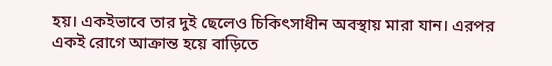হয়। একইভাবে তার দুই ছেলেও চিকিৎসাধীন অবস্থায় মারা যান। এরপর একই রোগে আক্রান্ত হয়ে বাড়িতে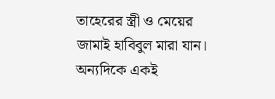তাহেরের স্ত্রী ও মেয়ের জামাই হাবিবুল মারা যান।
অন্যদিকে একই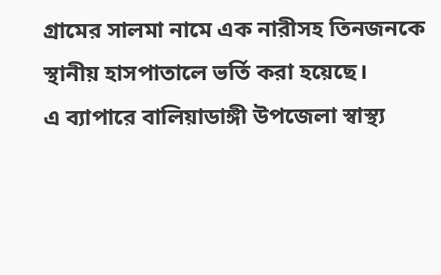গ্রামের সালমা নামে এক নারীসহ তিনজনকে স্থানীয় হাসপাতালে ভর্তি করা হয়েছে।
এ ব্যাপারে বালিয়াডাঙ্গী উপজেলা স্বাস্থ্য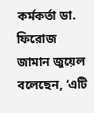কর্মকর্তা ডা. ফিরোজ জামান জুয়েল বলেছেন, ‘এটি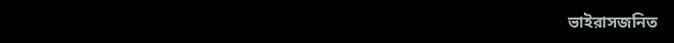ভাইরাসজনিত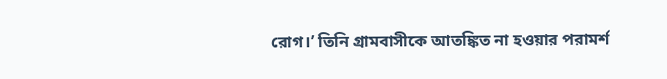রোগ।’ তিনি গ্রামবাসীকে আতঙ্কিত না হওয়ার পরামর্শ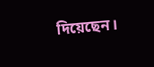দিয়েছেন।